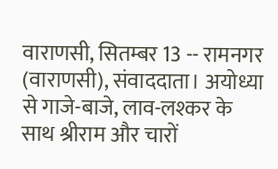वाराणसी, सितम्बर 13 -- रामनगर (वाराणसी), संवाददाता। अयोध्या से गाजे-बाजे, लाव-लश्कर के साथ श्रीराम और चारों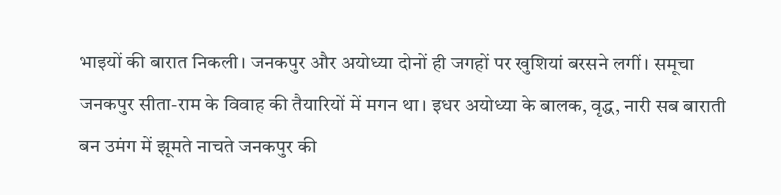भाइयों की बारात निकली। जनकपुर और अयोध्या दोनों ही जगहों पर खुशियां बरसने लगीं। समूचा जनकपुर सीता-राम के विवाह की तैयारियों में मगन था। इधर अयोध्या के बालक, वृद्ध, नारी सब बाराती बन उमंग में झूमते नाचते जनकपुर की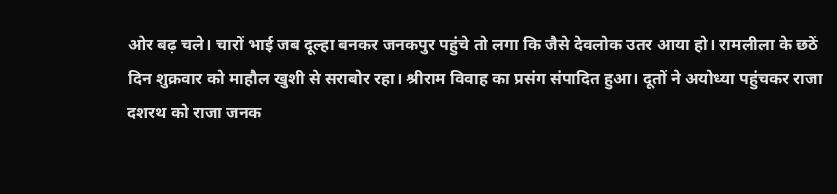ओर बढ़ चले। चारों भाई जब दूल्हा बनकर जनकपुर पहुंचे तो लगा कि जैसे देवलोक उतर आया हो। रामलीला के छठें दिन शुक्रवार को माहौल खुशी से सराबोर रहा। श्रीराम विवाह का प्रसंग संपादित हुआ। दूतों ने अयोध्या पहुंचकर राजा दशरथ को राजा जनक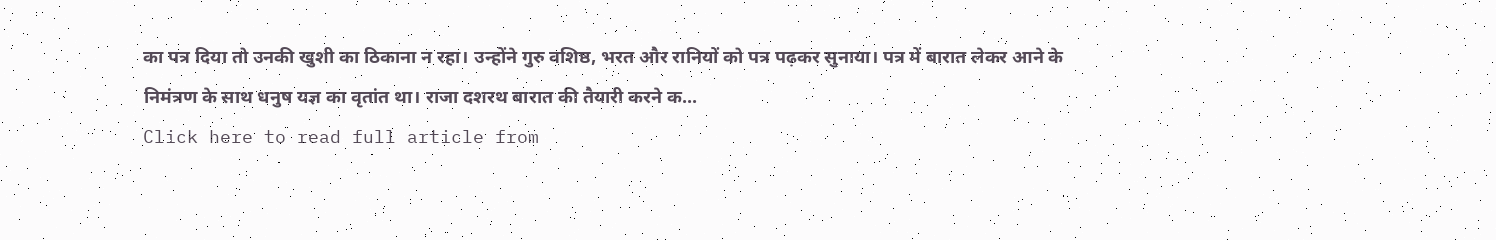का पत्र दिया तो उनकी खुशी का ठिकाना न रहा। उन्होंने गुरु वशिष्ठ, भरत और रानियों को पत्र पढ़कर सुनाया। पत्र में बारात लेकर आने के निमंत्रण के साथ धनुष यज्ञ का वृतांत था। राजा दशरथ बारात की तैयारी करने क...
Click here to read full article from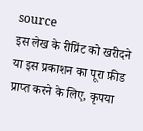source
इस लेख के रीप्रिंट को खरीदने या इस प्रकाशन का पूरा फ़ीड प्राप्त करने के लिए, कृपया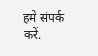हमे संपर्क करें.